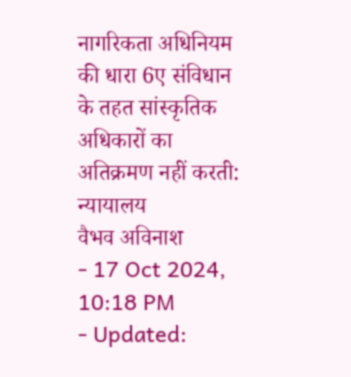नागरिकता अधिनियम की धारा 6ए संविधान के तहत सांस्कृतिक अधिकारों का अतिक्रमण नहीं करती: न्यायालय
वैभव अविनाश
- 17 Oct 2024, 10:18 PM
- Updated: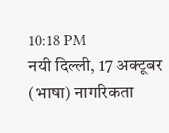10:18 PM
नयी दिल्ली, 17 अक्टूबर (भाषा) नागरिकता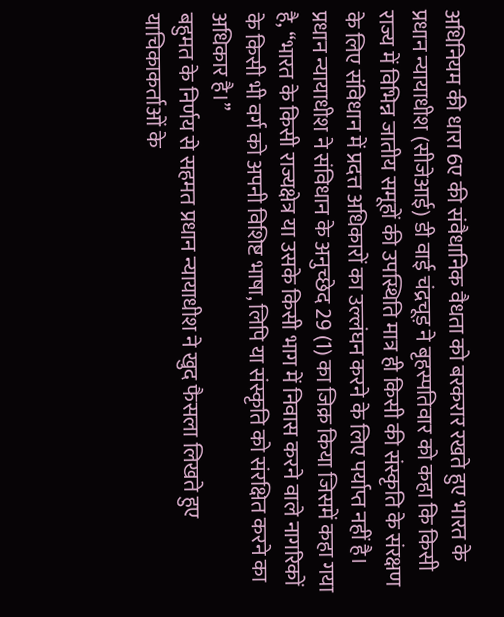अधिनियम की धारा 6ए की संवैधानिक वैधता को बरकरार रखते हुए भारत के प्रधान न्यायाधीश (सीजेआई) डी वाई चंद्रचूड़ ने बृहस्पतिवार को कहा कि किसी राज्य में विभिन्न जातीय समूहों की उपस्थिति मात्र ही किसी की संस्कृति के संरक्षण के लिए संविधान में प्रदत्त अधिकारों का उल्लंघन करने के लिए पर्याप्त नहीं है।
प्रधान न्यायाधीश ने संविधान के अनुच्छेद 29 (1) का जिक्र किया जिसमें कहा गया है, ‘‘भारत के किसी राज्यक्षेत्र या उसके किसी भाग में निवास करने वाले नागरिकों के किसी भी वर्ग को अपनी विशिष्ट भाषा, लिपि या संस्कृति को संरक्षित करने का अधिकार है।’’
बहुमत के निर्णय से सहमत प्रधान न्यायाधीश ने खुद फैसला लिखते हुए याचिकाकर्ताओं के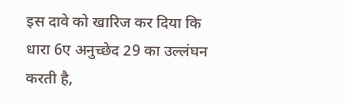इस दावे को खारिज कर दिया कि धारा 6ए अनुच्छेद 29 का उल्लंघन करती है,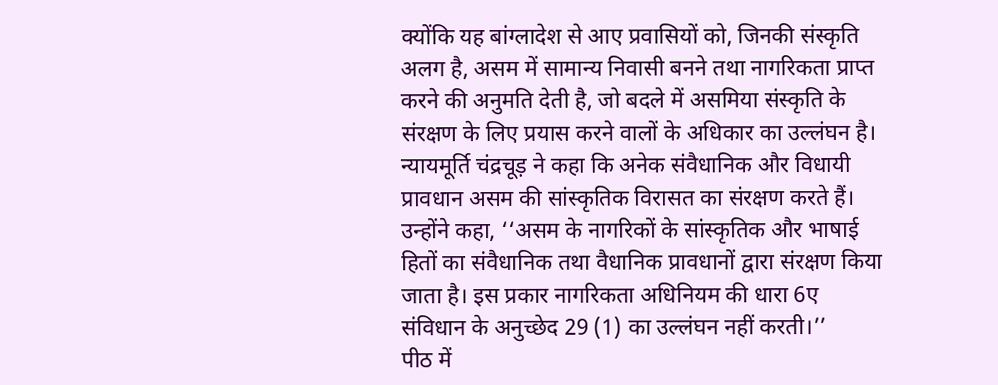क्योंकि यह बांग्लादेश से आए प्रवासियों को, जिनकी संस्कृति अलग है, असम में सामान्य निवासी बनने तथा नागरिकता प्राप्त करने की अनुमति देती है, जो बदले में असमिया संस्कृति के संरक्षण के लिए प्रयास करने वालों के अधिकार का उल्लंघन है।
न्यायमूर्ति चंद्रचूड़ ने कहा कि अनेक संवैधानिक और विधायी प्रावधान असम की सांस्कृतिक विरासत का संरक्षण करते हैं।
उन्होंने कहा, ‘‘असम के नागरिकों के सांस्कृतिक और भाषाई हितों का संवैधानिक तथा वैधानिक प्रावधानों द्वारा संरक्षण किया जाता है। इस प्रकार नागरिकता अधिनियम की धारा 6ए संविधान के अनुच्छेद 29 (1) का उल्लंघन नहीं करती।’’
पीठ में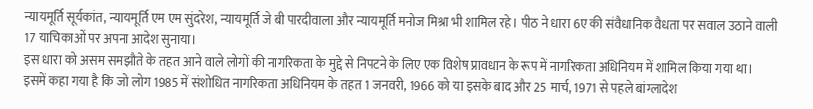न्यायमूर्ति सूर्यकांत, न्यायमूर्ति एम एम सुंदरेश, न्यायमूर्ति जे बी पारदीवाला और न्यायमूर्ति मनोज मिश्रा भी शामिल रहे। पीठ ने धारा 6ए की संवैधानिक वैधता पर सवाल उठाने वाली 17 याचिकाओं पर अपना आदेश सुनाया।
इस धारा को असम समझौते के तहत आने वाले लोगों की नागरिकता के मुद्दे से निपटने के लिए एक विशेष प्रावधान के रूप में नागरिकता अधिनियम में शामिल किया गया था।
इसमें कहा गया है कि जो लोग 1985 में संशोधित नागरिकता अधिनियम के तहत 1 जनवरी, 1966 को या इसके बाद और 25 मार्च, 1971 से पहले बांग्लादेश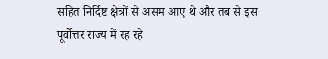सहित निर्दिष्ट क्षेत्रों से असम आए थे और तब से इस पूर्वोत्तर राज्य में रह रहे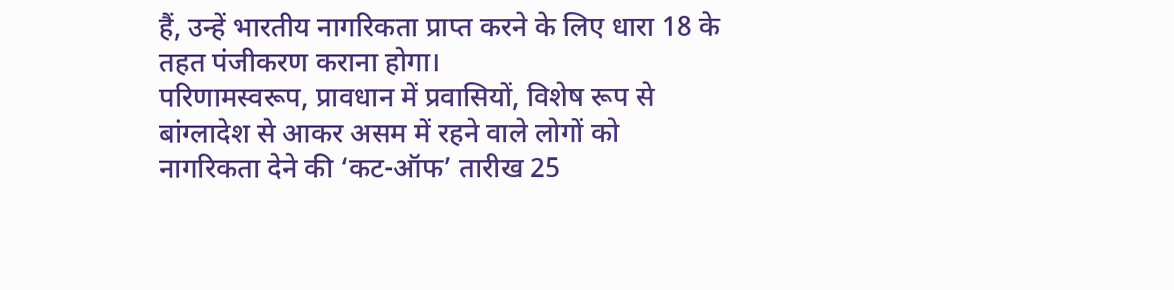हैं, उन्हें भारतीय नागरिकता प्राप्त करने के लिए धारा 18 के तहत पंजीकरण कराना होगा।
परिणामस्वरूप, प्रावधान में प्रवासियों, विशेष रूप से बांग्लादेश से आकर असम में रहने वाले लोगों को नागरिकता देने की ‘कट-ऑफ’ तारीख 25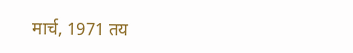मार्च, 1971 तय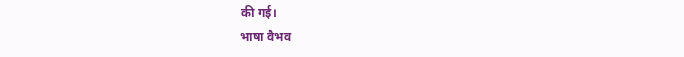की गई।
भाषा वैभव